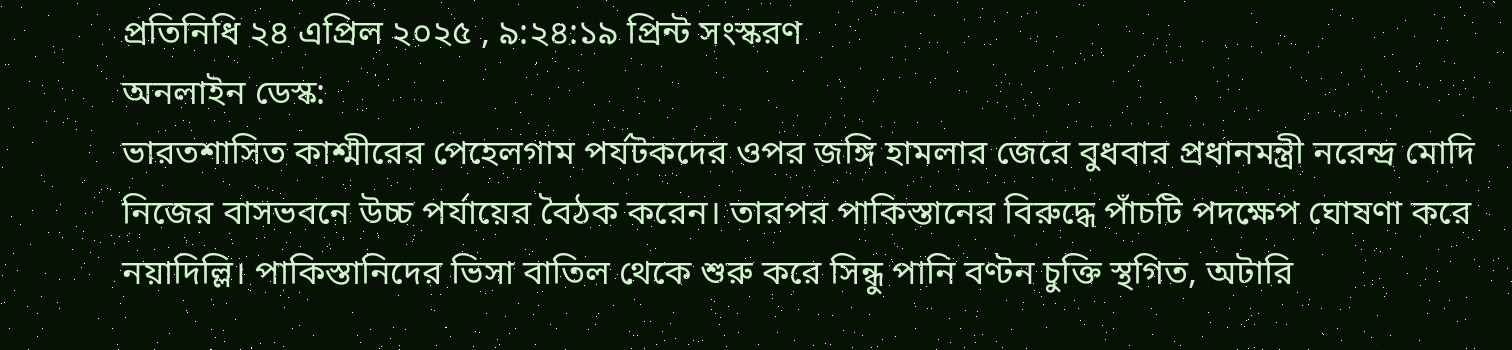প্রতিনিধি ২৪ এপ্রিল ২০২৫ , ৯:২৪:১৯ প্রিন্ট সংস্করণ
অনলাইন ডেস্ক:
ভারতশাসিত কাশ্মীরের পেহেলগাম পর্যটকদের ওপর জঙ্গি হামলার জেরে বুধবার প্রধানমন্ত্রী নরেন্দ্র মোদি নিজের বাসভবনে উচ্চ পর্যায়ের বৈঠক করেন। তারপর পাকিস্তানের বিরুদ্ধে পাঁচটি পদক্ষেপ ঘোষণা করে নয়াদিল্লি। পাকিস্তানিদের ভিসা বাতিল থেকে শুরু করে সিন্ধু পানি বণ্টন চুক্তি স্থগিত, অটারি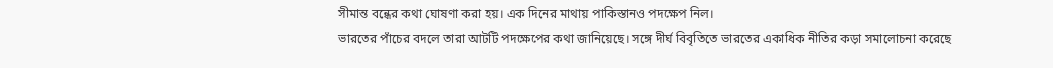সীমান্ত বন্ধের কথা ঘোষণা করা হয়। এক দিনের মাথায় পাকিস্তানও পদক্ষেপ নিল।
ভারতের পাঁচের বদলে তারা আটটি পদক্ষেপের কথা জানিয়েছে। সঙ্গে দীর্ঘ বিবৃতিতে ভারতের একাধিক নীতির কড়া সমালোচনা করেছে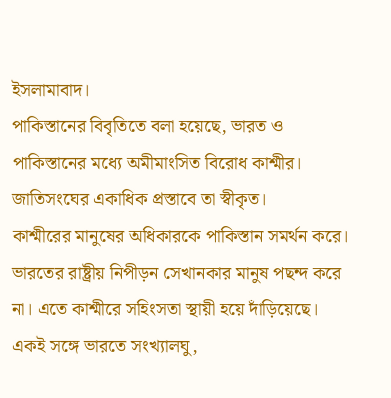ইসলামাবাদ।
পাকিস্তানের বিবৃতিতে বলা হয়েছে, ভারত ও পাকিস্তানের মধ্যে অমীমাংসিত বিরোধ কাশ্মীর। জাতিসংঘের একাধিক প্রস্তাবে তা স্বীকৃত।
কাশ্মীরের মানুষের অধিকারকে পাকিস্তান সমর্থন করে। ভারতের রাষ্ট্রীয় নিপীড়ন সেখানকার মানুষ পছন্দ করে না। এতে কাশ্মীরে সহিংসতা স্থায়ী হয়ে দাঁড়িয়েছে। একই সঙ্গে ভারতে সংখ্যালঘু,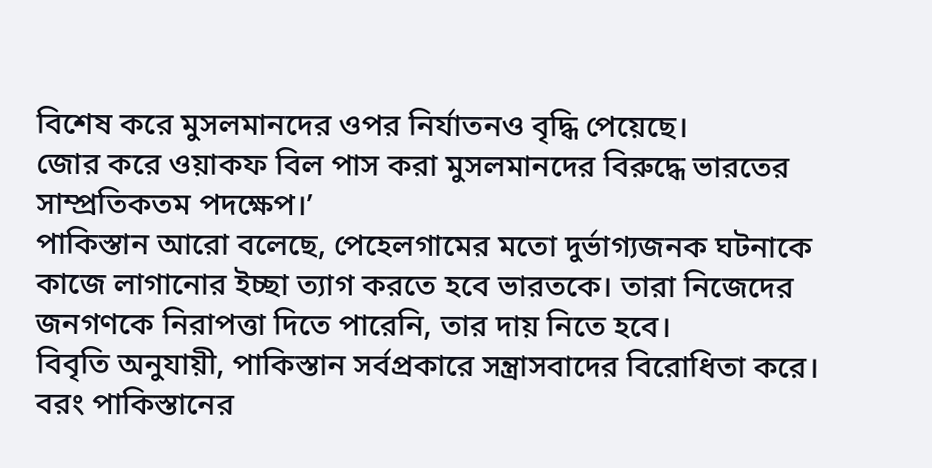বিশেষ করে মুসলমানদের ওপর নির্যাতনও বৃদ্ধি পেয়েছে।
জোর করে ওয়াকফ বিল পাস করা মুসলমানদের বিরুদ্ধে ভারতের সাম্প্রতিকতম পদক্ষেপ।’
পাকিস্তান আরো বলেছে, পেহেলগামের মতো দুর্ভাগ্যজনক ঘটনাকে কাজে লাগানোর ইচ্ছা ত্যাগ করতে হবে ভারতকে। তারা নিজেদের জনগণকে নিরাপত্তা দিতে পারেনি, তার দায় নিতে হবে।
বিবৃতি অনুযায়ী, পাকিস্তান সর্বপ্রকারে সন্ত্রাসবাদের বিরোধিতা করে। বরং পাকিস্তানের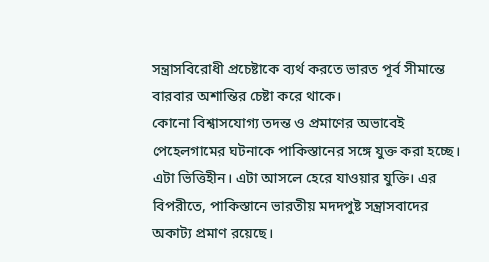সন্ত্রাসবিরোধী প্রচেষ্টাকে ব্যর্থ করতে ভারত পূর্ব সীমান্তে বারবার অশান্তির চেষ্টা করে থাকে।
কোনো বিশ্বাসযোগ্য তদন্ত ও প্রমাণের অভাবেই পেহেলগামের ঘটনাকে পাকিস্তানের সঙ্গে যুক্ত করা হচ্ছে। এটা ভিত্তিহীন। এটা আসলে হেরে যাওয়ার যুক্তি। এর বিপরীতে, পাকিস্তানে ভারতীয় মদদপুষ্ট সন্ত্রাসবাদের অকাট্য প্রমাণ রয়েছে।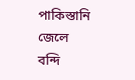পাকিস্তানি জেলে বন্দি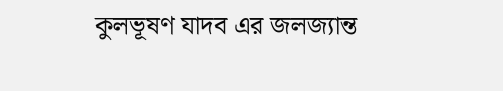কুলভূষণ যাদব এর জলজ্যান্ত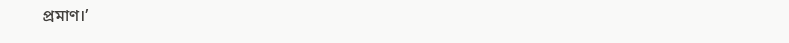প্রমাণ।’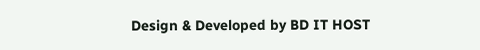Design & Developed by BD IT HOST